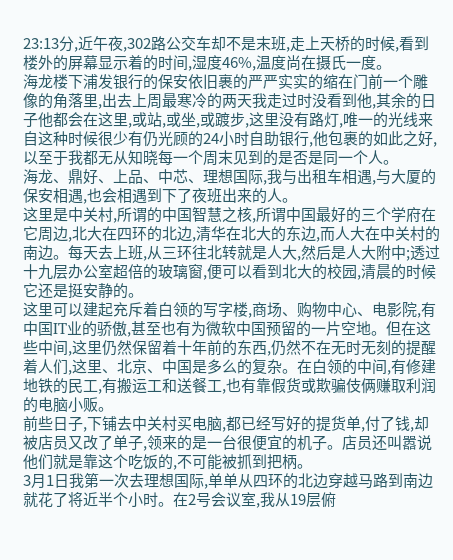23:13分,近午夜,302路公交车却不是末班,走上天桥的时候,看到楼外的屏幕显示着的时间,湿度46%,温度尚在摄氏一度。
海龙楼下浦发银行的保安依旧裹的严严实实的缩在门前一个雕像的角落里,出去上周最寒冷的两天我走过时没看到他,其余的日子他都会在这里,或站,或坐,或踱步,这里没有路灯,唯一的光线来自这种时候很少有仍光顾的24小时自助银行,他包裹的如此之好,以至于我都无从知晓每一个周末见到的是否是同一个人。
海龙、鼎好、上品、中芯、理想国际,我与出租车相遇,与大厦的保安相遇,也会相遇到下了夜班出来的人。
这里是中关村,所谓的中国智慧之核,所谓中国最好的三个学府在它周边,北大在四环的北边,清华在北大的东边,而人大在中关村的南边。每天去上班,从三环往北转就是人大,然后是人大附中;透过十九层办公室超倍的玻璃窗,便可以看到北大的校园,清晨的时候它还是挺安静的。
这里可以建起充斥着白领的写字楼,商场、购物中心、电影院,有中国IT业的骄傲,甚至也有为微软中国预留的一片空地。但在这些中间,这里仍然保留着十年前的东西,仍然不在无时无刻的提醒着人们,这里、北京、中国是多么的复杂。在白领的中间,有修建地铁的民工,有搬运工和送餐工,也有靠假货或欺骗伎俩赚取利润的电脑小贩。
前些日子,下铺去中关村买电脑,都已经写好的提货单,付了钱,却被店员又改了单子,领来的是一台很便宜的机子。店员还叫嚣说他们就是靠这个吃饭的,不可能被抓到把柄。
3月1日我第一次去理想国际,单单从四环的北边穿越马路到南边就花了将近半个小时。在2号会议室,我从19层俯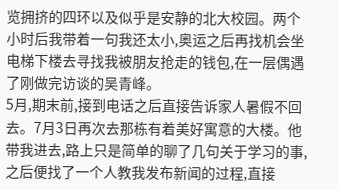览拥挤的四环以及似乎是安静的北大校园。两个小时后我带着一句我还太小,奥运之后再找机会坐电梯下楼去寻找我被朋友抢走的钱包,在一层偶遇了刚做完访谈的吴青峰。
5月,期末前,接到电话之后直接告诉家人暑假不回去。7月3日再次去那栋有着美好寓意的大楼。他带我进去,路上只是简单的聊了几句关于学习的事,之后便找了一个人教我发布新闻的过程,直接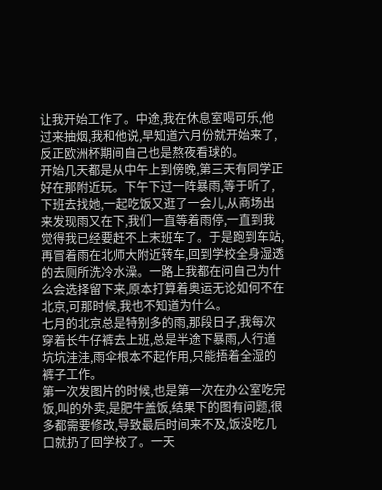让我开始工作了。中途,我在休息室喝可乐,他过来抽烟,我和他说,早知道六月份就开始来了,反正欧洲杯期间自己也是熬夜看球的。
开始几天都是从中午上到傍晚,第三天有同学正好在那附近玩。下午下过一阵暴雨,等于听了,下班去找她,一起吃饭又逛了一会儿,从商场出来发现雨又在下,我们一直等着雨停,一直到我觉得我已经要赶不上末班车了。于是跑到车站,再冒着雨在北师大附近转车,回到学校全身湿透的去厕所洗冷水澡。一路上我都在问自己为什么会选择留下来,原本打算着奥运无论如何不在北京,可那时候,我也不知道为什么。
七月的北京总是特别多的雨,那段日子,我每次穿着长牛仔裤去上班,总是半途下暴雨,人行道坑坑洼洼,雨伞根本不起作用,只能捂着全湿的裤子工作。
第一次发图片的时候,也是第一次在办公室吃完饭,叫的外卖,是肥牛盖饭,结果下的图有问题,很多都需要修改,导致最后时间来不及,饭没吃几口就扔了回学校了。一天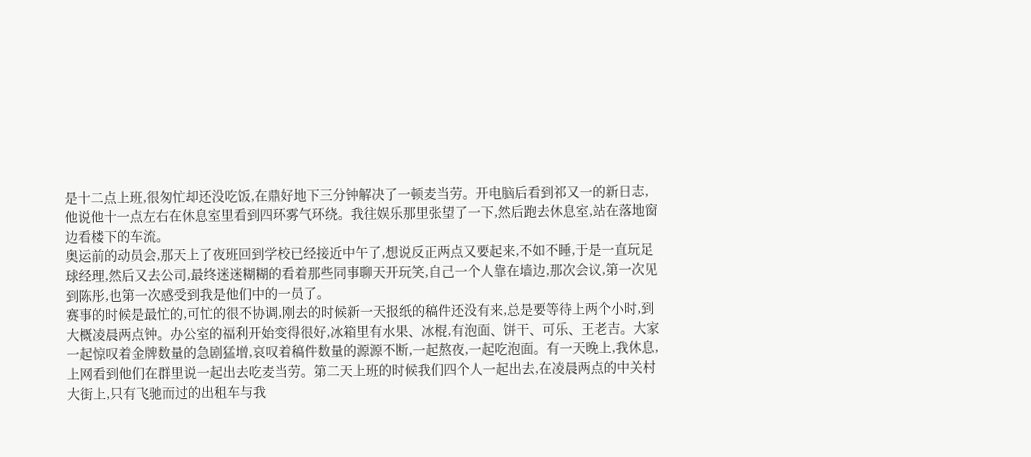是十二点上班,很匆忙却还没吃饭,在鼎好地下三分钟解决了一顿麦当劳。开电脑后看到祁又一的新日志,他说他十一点左右在休息室里看到四环雾气环绕。我往娱乐那里张望了一下,然后跑去休息室,站在落地窗边看楼下的车流。
奥运前的动员会,那天上了夜班回到学校已经接近中午了,想说反正两点又要起来,不如不睡,于是一直玩足球经理,然后又去公司,最终迷迷糊糊的看着那些同事聊天开玩笑,自己一个人靠在墙边,那次会议,第一次见到陈彤,也第一次感受到我是他们中的一员了。
赛事的时候是最忙的,可忙的很不协调,刚去的时候新一天报纸的稿件还没有来,总是要等待上两个小时,到大概凌晨两点钟。办公室的福利开始变得很好,冰箱里有水果、冰棍,有泡面、饼干、可乐、王老吉。大家一起惊叹着金牌数量的急剧猛增,哀叹着稿件数量的源源不断,一起熬夜,一起吃泡面。有一天晚上,我休息,上网看到他们在群里说一起出去吃麦当劳。第二天上班的时候我们四个人一起出去,在凌晨两点的中关村大街上,只有飞驰而过的出租车与我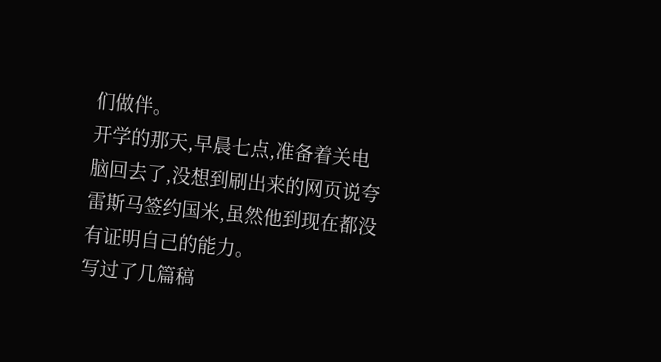们做伴。
开学的那天,早晨七点,准备着关电脑回去了,没想到刷出来的网页说夸雷斯马签约国米,虽然他到现在都没有证明自己的能力。
写过了几篇稿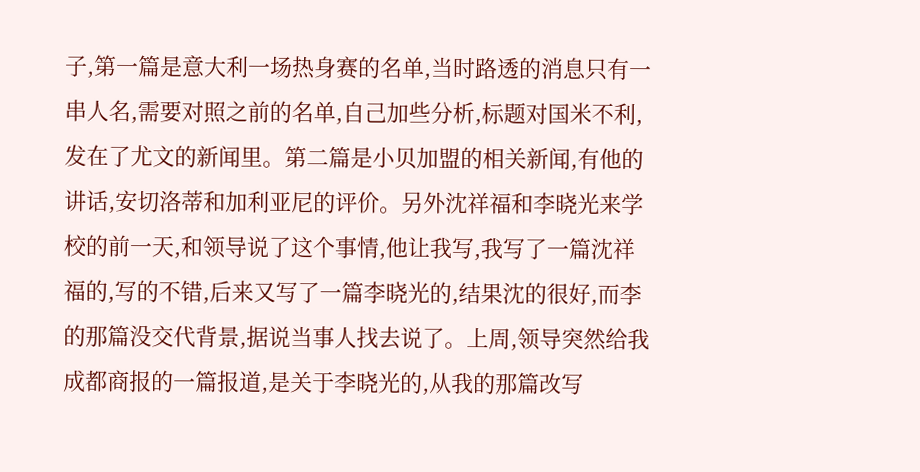子,第一篇是意大利一场热身赛的名单,当时路透的消息只有一串人名,需要对照之前的名单,自己加些分析,标题对国米不利,发在了尤文的新闻里。第二篇是小贝加盟的相关新闻,有他的讲话,安切洛蒂和加利亚尼的评价。另外沈祥福和李晓光来学校的前一天,和领导说了这个事情,他让我写,我写了一篇沈祥福的,写的不错,后来又写了一篇李晓光的,结果沈的很好,而李的那篇没交代背景,据说当事人找去说了。上周,领导突然给我成都商报的一篇报道,是关于李晓光的,从我的那篇改写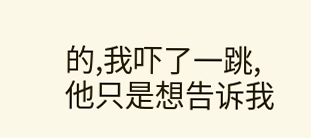的,我吓了一跳,他只是想告诉我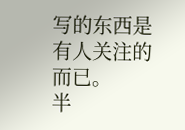写的东西是有人关注的而已。
半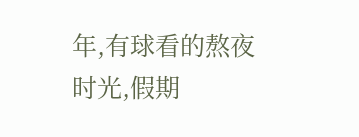年,有球看的熬夜时光,假期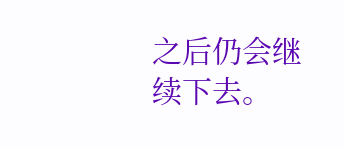之后仍会继续下去。